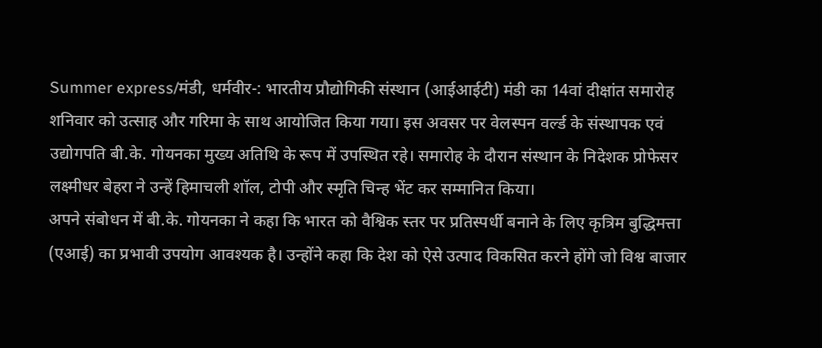Summer express/मंडी, धर्मवीर-: भारतीय प्रौद्योगिकी संस्थान (आईआईटी) मंडी का 14वां दीक्षांत समारोह शनिवार को उत्साह और गरिमा के साथ आयोजित किया गया। इस अवसर पर वेलस्पन वर्ल्ड के संस्थापक एवं उद्योगपति बी.के. गोयनका मुख्य अतिथि के रूप में उपस्थित रहे। समारोह के दौरान संस्थान के निदेशक प्रोफेसर लक्ष्मीधर बेहरा ने उन्हें हिमाचली शॉल, टोपी और स्मृति चिन्ह भेंट कर सम्मानित किया।
अपने संबोधन में बी.के. गोयनका ने कहा कि भारत को वैश्विक स्तर पर प्रतिस्पर्धी बनाने के लिए कृत्रिम बुद्धिमत्ता (एआई) का प्रभावी उपयोग आवश्यक है। उन्होंने कहा कि देश को ऐसे उत्पाद विकसित करने होंगे जो विश्व बाजार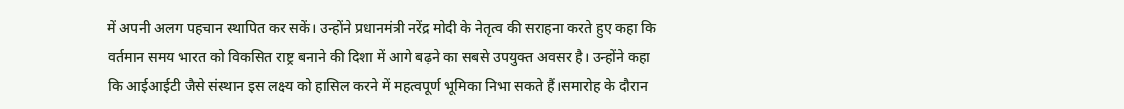में अपनी अलग पहचान स्थापित कर सकें। उन्होंने प्रधानमंत्री नरेंद्र मोदी के नेतृत्व की सराहना करते हुए कहा कि वर्तमान समय भारत को विकसित राष्ट्र बनाने की दिशा में आगे बढ़ने का सबसे उपयुक्त अवसर है। उन्होंने कहा कि आईआईटी जैसे संस्थान इस लक्ष्य को हासिल करने में महत्वपूर्ण भूमिका निभा सकते हैं।समारोह के दौरान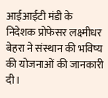आईआईटी मंडी के निदेशक प्रोफेसर लक्ष्मीधर बेहरा ने संस्थान की भविष्य की योजनाओं की जानकारी दी।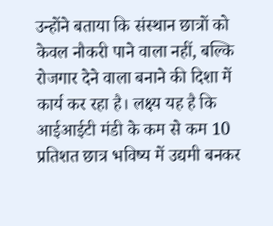उन्होंने बताया कि संस्थान छात्रों को केवल नौकरी पाने वाला नहीं, बल्कि रोजगार देने वाला बनाने की दिशा में कार्य कर रहा है। लक्ष्य यह है कि आईआईटी मंडी के कम से कम 10 प्रतिशत छात्र भविष्य में उद्यमी बनकर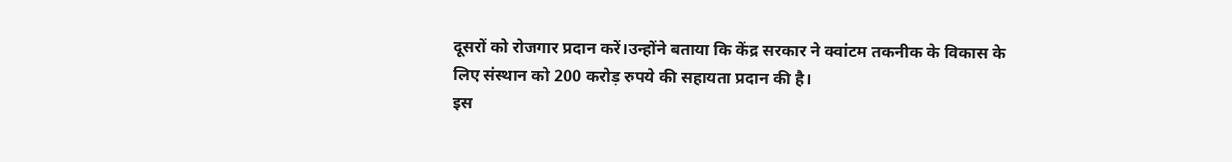दूसरों को रोजगार प्रदान करें।उन्होंने बताया कि केंद्र सरकार ने क्वांटम तकनीक के विकास के लिए संस्थान को 200 करोड़ रुपये की सहायता प्रदान की है।
इस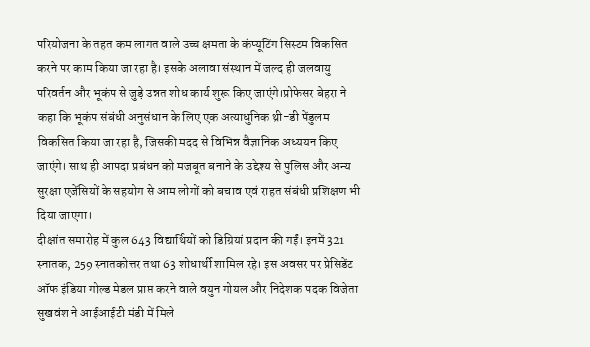परियोजना के तहत कम लागत वाले उच्च क्षमता के कंप्यूटिंग सिस्टम विकसित करने पर काम किया जा रहा है। इसके अलावा संस्थान में जल्द ही जलवायु परिवर्तन और भूकंप से जुड़े उन्नत शोध कार्य शुरू किए जाएंगे।प्रोफेसर बेहरा ने कहा कि भूकंप संबंधी अनुसंधान के लिए एक अत्याधुनिक थ्री-डी पेंडुलम विकसित किया जा रहा है, जिसकी मदद से विभिन्न वैज्ञानिक अध्ययन किए जाएंगे। साथ ही आपदा प्रबंधन को मजबूत बनाने के उद्देश्य से पुलिस और अन्य सुरक्षा एजेंसियों के सहयोग से आम लोगों को बचाव एवं राहत संबंधी प्रशिक्षण भी दिया जाएगा।
दीक्षांत समारोह में कुल 643 विद्यार्थियों को डिग्रियां प्रदान की गईं। इनमें 321 स्नातक, 259 स्नातकोत्तर तथा 63 शोधार्थी शामिल रहे। इस अवसर पर प्रेसिडेंट ऑफ इंडिया गोल्ड मेडल प्राप्त करने वाले वयुन गोयल और निदेशक पदक विजेता सुखवंश ने आईआईटी मंडी में मिले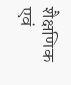शैक्षणिक एवं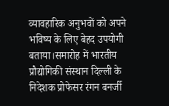व्यावहारिक अनुभवों को अपने भविष्य के लिए बेहद उपयोगी बताया।समारोह में भारतीय प्रौद्योगिकी संस्थान दिल्ली के निदेशक प्रोफेसर रंगन बनर्जी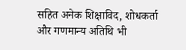सहित अनेक शिक्षाविद, शोधकर्ता और गणमान्य अतिथि भी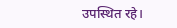उपस्थित रहे।